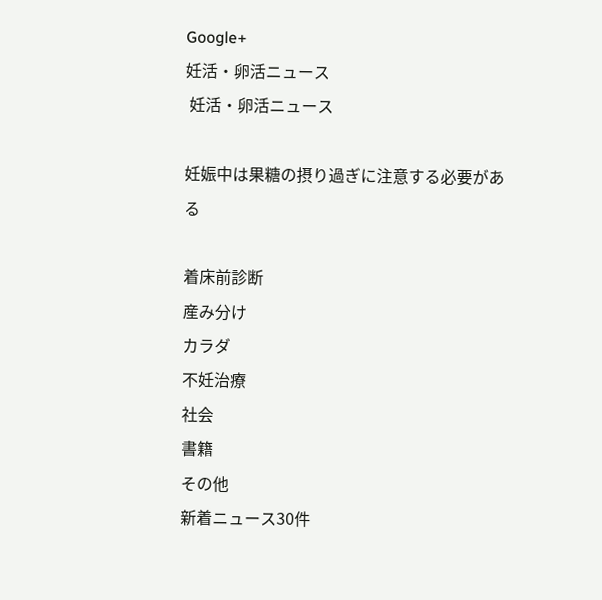Google+
妊活・卵活ニュース
 妊活・卵活ニュース

妊娠中は果糖の摂り過ぎに注意する必要がある

着床前診断
産み分け
カラダ
不妊治療
社会
書籍
その他
新着ニュース30件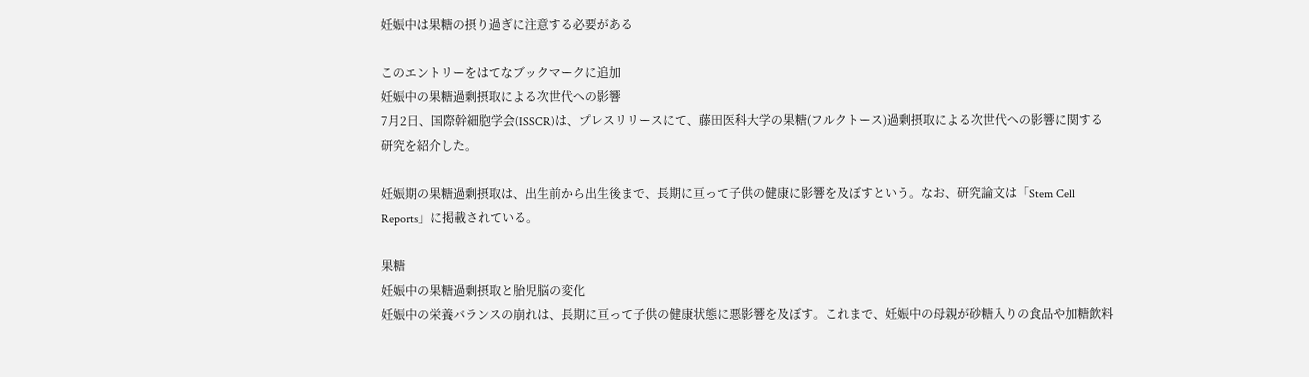妊娠中は果糖の摂り過ぎに注意する必要がある

このエントリーをはてなブックマークに追加
妊娠中の果糖過剰摂取による次世代への影響
7月2日、国際幹細胞学会(ISSCR)は、プレスリリースにて、藤田医科大学の果糖(フルクトース)過剰摂取による次世代への影響に関する研究を紹介した。

妊娠期の果糖過剰摂取は、出生前から出生後まで、長期に亘って子供の健康に影響を及ぼすという。なお、研究論文は「Stem Cell Reports」に掲載されている。

果糖
妊娠中の果糖過剰摂取と胎児脳の変化
妊娠中の栄養バランスの崩れは、長期に亘って子供の健康状態に悪影響を及ぼす。これまで、妊娠中の母親が砂糖入りの食品や加糖飲料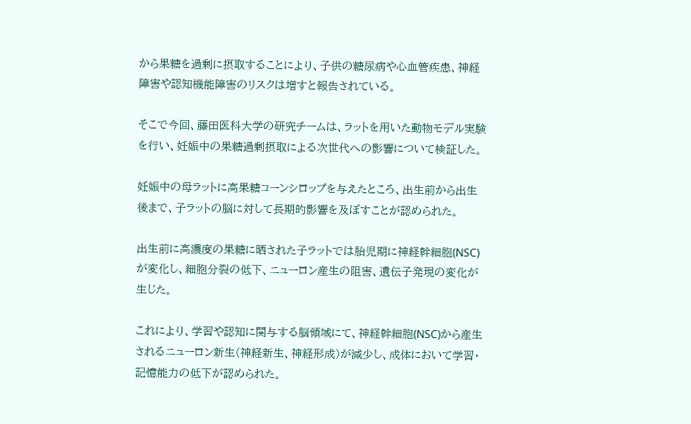から果糖を過剰に摂取することにより、子供の糖尿病や心血管疾患、神経障害や認知機能障害のリスクは増すと報告されている。

そこで今回、藤田医科大学の研究チームは、ラットを用いた動物モデル実験を行い、妊娠中の果糖過剰摂取による次世代への影響について検証した。

妊娠中の母ラットに高果糖コーンシロップを与えたところ、出生前から出生後まで、子ラットの脳に対して長期的影響を及ぼすことが認められた。

出生前に高濃度の果糖に晒された子ラットでは胎児期に神経幹細胞(NSC)が変化し、細胞分裂の低下、ニューロン産生の阻害、遺伝子発現の変化が生じた。

これにより、学習や認知に関与する脳領域にて、神経幹細胞(NSC)から産生されるニューロン新生(神経新生、神経形成)が減少し、成体において学習・記憶能力の低下が認められた。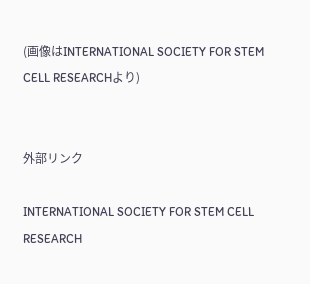(画像はINTERNATIONAL SOCIETY FOR STEM CELL RESEARCHより)


外部リンク

INTERNATIONAL SOCIETY FOR STEM CELL RESEARCH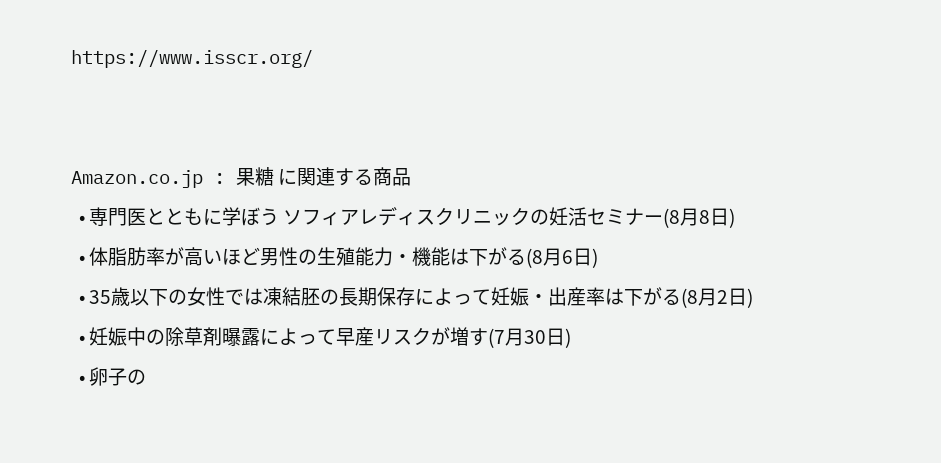https://www.isscr.org/


Amazon.co.jp : 果糖 に関連する商品
  • 専門医とともに学ぼう ソフィアレディスクリニックの妊活セミナー(8月8日)
  • 体脂肪率が高いほど男性の生殖能力・機能は下がる(8月6日)
  • 35歳以下の女性では凍結胚の長期保存によって妊娠・出産率は下がる(8月2日)
  • 妊娠中の除草剤曝露によって早産リスクが増す(7月30日)
  • 卵子の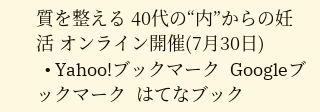質を整える 40代の“内”からの妊活 オンライン開催(7月30日)
  • Yahoo!ブックマーク  Googleブックマーク  はてなブック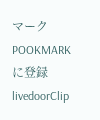マーク  POOKMARKに登録  livedoorClip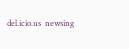del.icio.us  newsing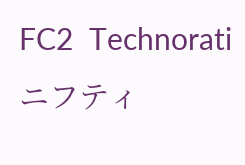FC2  Technorati  ニフティ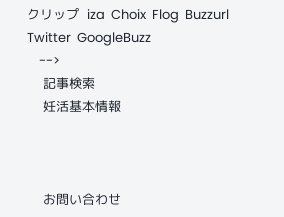クリップ  iza  Choix  Flog  Buzzurl  Twitter  GoogleBuzz
    -->
    記事検索
    妊活基本情報



    お問い合わせ